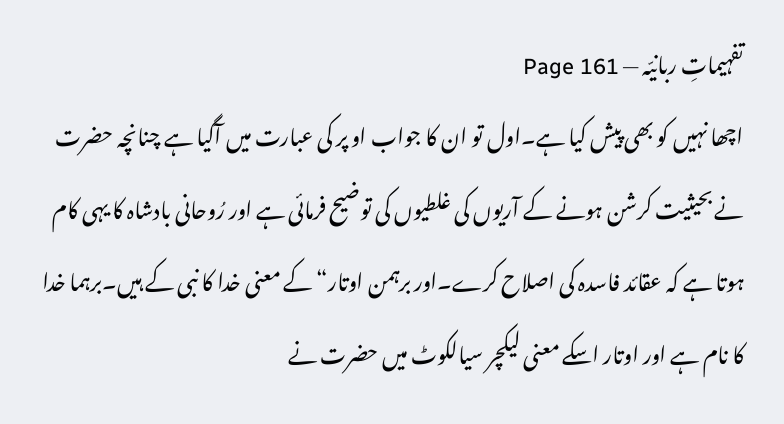تفہیماتِ ربانیّہ — Page 161
اچھا نہیں کو بھی پیش کیا ہے۔اول تو ان کا جواب او پر کی عبارت میں آگیا ہے چنانچہ حضرت نے بحیثیت کرشن ہونے کے آریوں کی غلطیوں کی توضیح فرمائی ہے اور رُوحانی بادشاہ کا یہی کام ہوتا ہے کہ عقائد فاسدہ کی اصلاح کرے۔اور برہمن اوتار“ کے معنی خدا کا نبی کے ہیں۔برہما خدا کا نام ہے اور اوتار اسکے معنی لیکچر سیالکوٹ میں حضرت نے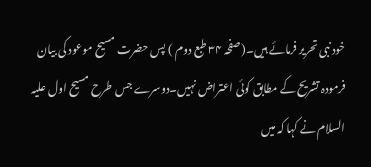خود نبی تحریر فرمائے ہیں۔(صفحہ ۳۴ طبع دوم ) پس حضرت مسیح موعود کی بیان فرمودہ تشریح کے مطابق کوئی اعتراض نہیں۔دوسرے جس طرح مسیح اول علیہ السلام نے کہا کہ میں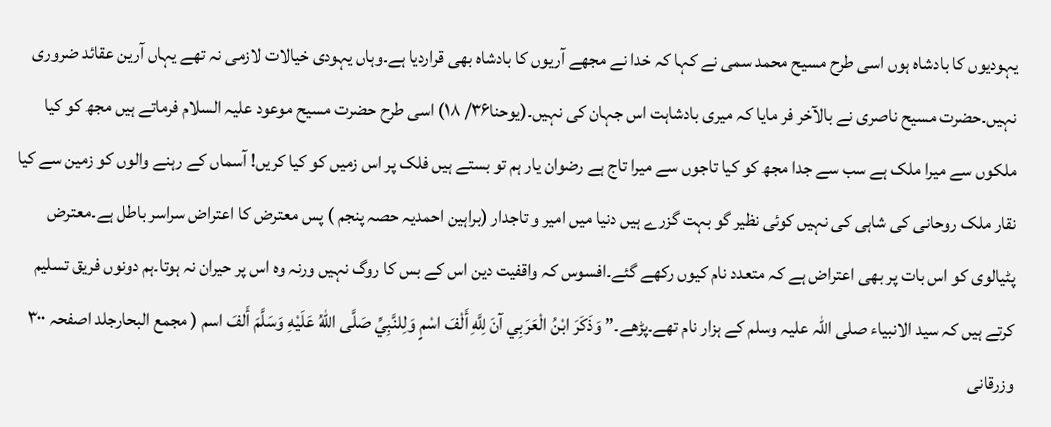یہودیوں کا بادشاہ ہوں اسی طرح مسیح محمد سمی نے کہا کہ خدا نے مجھے آریوں کا بادشاہ بھی قراردیا ہے۔وہاں یہودی خیالات لازمی نہ تھے یہاں آرین عقائد ضروری نہیں۔حضرت مسیح ناصری نے بالآخر فر مایا کہ میری بادشاہت اس جہان کی نہیں۔(یوحنا۳۶/ ۱۸) اسی طرح حضرت مسیح موعود علیہ السلام فرماتے ہیں مجھ کو کیا ملکوں سے میرا ملک ہے سب سے جدا مجھ کو کیا تاجوں سے میرا تاج ہے رضوان یار ہم تو بستے ہیں فلک پر اس زمیں کو کیا کریں! آسماں کے رہنے والوں کو زمین سے کیا نقار ملک روحانی کی شاہی کی نہیں کوئی نظیر گو بہت گزرے ہیں دنیا میں امیر و تاجدار (براہین احمدیہ حصہ پنجم ) پس معترض کا اعتراض سراسر باطل ہے۔معترض پٹیالوی کو اس بات پر بھی اعتراض ہے کہ متعدد نام کیوں رکھے گئے۔افسوس کہ واقفیت دین اس کے بس کا روگ نہیں ورنہ وہ اس پر حیران نہ ہوتا۔ہم دونوں فریق تسلیم کرتے ہیں کہ سید الانبیاء صلی اللہ علیہ وسلم کے ہزار نام تھے۔پڑھے۔” وَذَكَرَ ابْنُ الْعَرَبِي آنَ لِلَّهِ أَلْفَ اسْمٍ وَلِلنَّبِيِّ صَلَّى اللهُ عَلَيْهِ وَسَلَّمَ أَلفَ اسم ( مجمع البحارجلد اصفحہ ۳۰۰ وزرقانی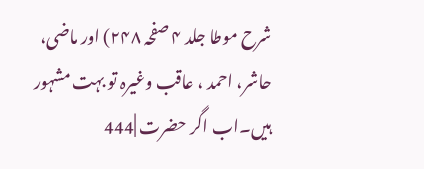شرح موطا جلد ۴ صفحہ ۲۴۸) اور ماضی، حاشر، احمد ، عاقب وغیرہ تو بہت مشہور ہیں۔اب اگر حضرت |444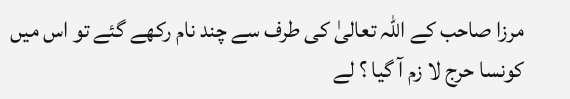مرزا صاحب کے اللہ تعالیٰ کی طرف سے چند نام رکھے گئے تو اس میں کونسا حرج لا زم آ گیا ؟ لے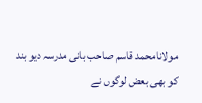مولانامحمد قاسم صاحب بانی مدرسہ دیو بند کو بھی بعض لوگوں نے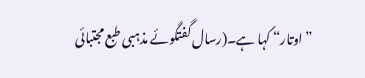” اوتار“ کہا ہے۔(رسال گفتگوئے مذہبی طبع مجتبائی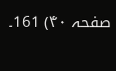صفحہ ۴۰) 161۔